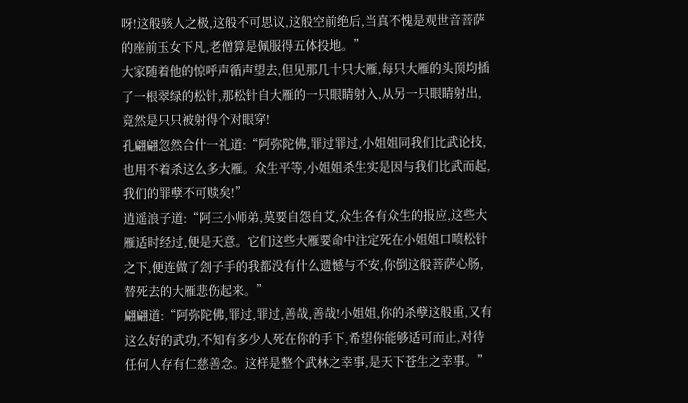呀!这般骇人之极,这般不可思议,这般空前绝后,当真不愧是观世音菩萨的座前玉女下凡,老僧算是佩服得五体投地。”
大家随着他的惊呼声循声望去,但见那几十只大雁,每只大雁的头顶均插了一根翠绿的松针,那松针自大雁的一只眼睛射入,从另一只眼睛射出,竟然是只只被射得个对眼穿!
孔翩翩忽然合什一礼道:“阿弥陀佛,罪过罪过,小姐姐同我们比武论技,也用不着杀这么多大雁。众生平等,小姐姐杀生实是因与我们比武而起,我们的罪孽不可赎矣!”
逍遥浪子道:“阿三小师弟,莫要自怨自艾,众生各有众生的报应,这些大雁适时经过,便是天意。它们这些大雁要命中注定死在小姐姐口喷松针之下,便连做了刽子手的我都没有什么遗憾与不安,你倒这般菩萨心肠,替死去的大雁悲伤起来。”
翩翩道:“阿弥陀佛,罪过,罪过,善哉,善哉!小姐姐,你的杀孽这般重,又有这么好的武功,不知有多少人死在你的手下,希望你能够适可而止,对待任何人存有仁慈善念。这样是整个武林之幸事,是天下苍生之幸事。”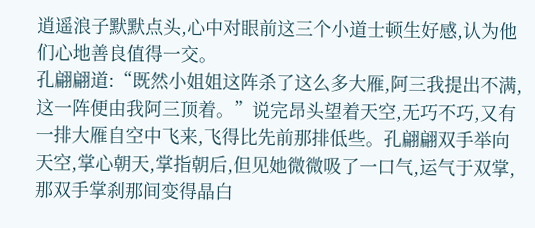逍遥浪子默默点头,心中对眼前这三个小道士顿生好感,认为他们心地善良值得一交。
孔翩翩道:“既然小姐姐这阵杀了这么多大雁,阿三我提出不满,这一阵便由我阿三顶着。”说完昂头望着天空,无巧不巧,又有一排大雁自空中飞来,飞得比先前那排低些。孔翩翩双手举向天空,掌心朝天,掌指朝后,但见她微微吸了一口气,运气于双掌,那双手掌刹那间变得晶白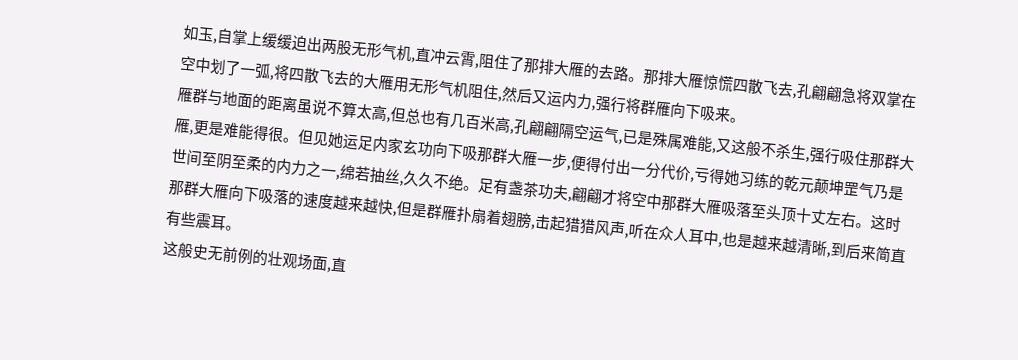如玉,自掌上缓缓迫出两股无形气机,直冲云霄,阻住了那排大雁的去路。那排大雁惊慌四散飞去,孔翩翩急将双掌在空中划了一弧,将四散飞去的大雁用无形气机阻住,然后又运内力,强行将群雁向下吸来。
雁群与地面的距离虽说不算太高,但总也有几百米高,孔翩翩隔空运气,已是殊属难能,又这般不杀生,强行吸住那群大雁,更是难能得很。但见她运足内家玄功向下吸那群大雁一步,便得付出一分代价,亏得她习练的乾元颠坤罡气乃是世间至阴至柔的内力之一,绵若抽丝,久久不绝。足有盏茶功夫,翩翩才将空中那群大雁吸落至头顶十丈左右。这时那群大雁向下吸落的速度越来越快,但是群雁扑扇着翅膀,击起猎猎风声,听在众人耳中,也是越来越清晰,到后来简直有些震耳。
这般史无前例的壮观场面,直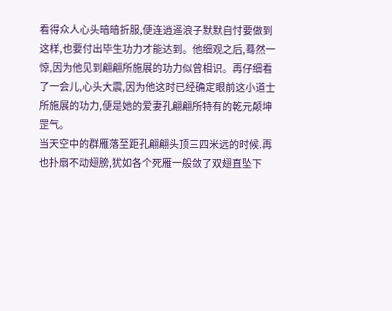看得众人心头暗暗折服,便连逍遥浪子默默自忖要做到这样,也要付出毕生功力才能达到。他细观之后,蓦然一惊,因为他见到翩翩所施展的功力似曾相识。再仔细看了一会儿,心头大震,因为他这时已经确定眼前这小道士所施展的功力,便是她的爱妻孔翩翩所特有的乾元颠坤罡气。
当天空中的群雁落至距孔翩翩头顶三四米远的时候.再也扑扇不动翅膀,犹如各个死雁一般敛了双翅直坠下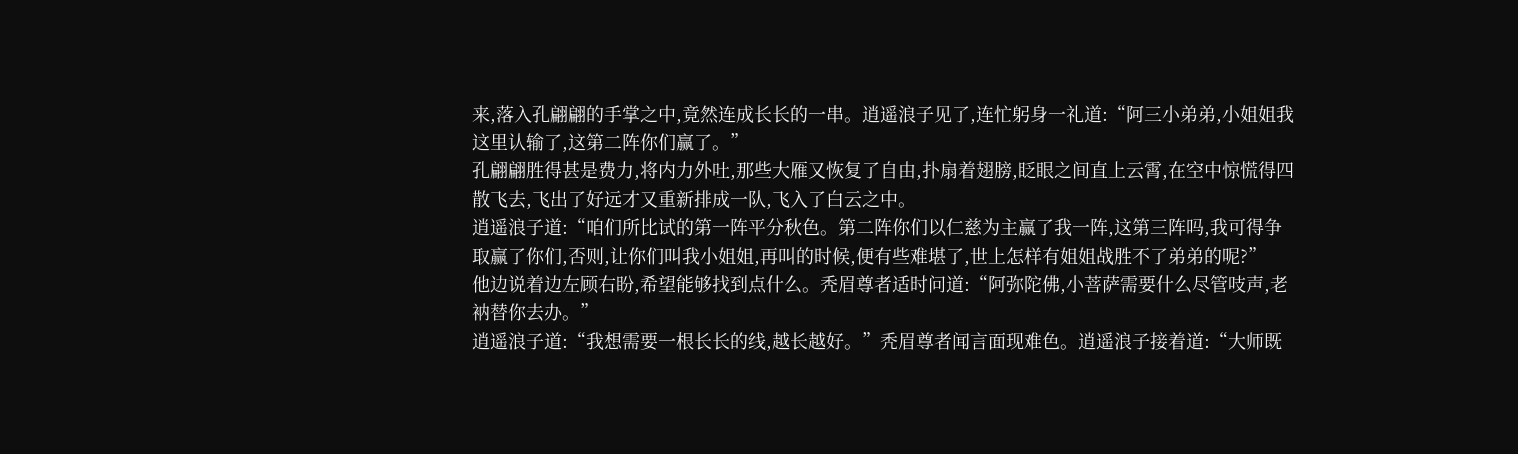来,落入孔翩翩的手掌之中,竟然连成长长的一串。逍遥浪子见了,连忙躬身一礼道:“阿三小弟弟,小姐姐我这里认输了,这第二阵你们赢了。”
孔翩翩胜得甚是费力,将内力外吐,那些大雁又恢复了自由,扑扇着翅膀,眨眼之间直上云霄,在空中惊慌得四散飞去,飞出了好远才又重新排成一队,飞入了白云之中。
逍遥浪子道:“咱们所比试的第一阵平分秋色。第二阵你们以仁慈为主赢了我一阵,这第三阵吗,我可得争取赢了你们,否则,让你们叫我小姐姐,再叫的时候,便有些难堪了,世上怎样有姐姐战胜不了弟弟的呢?”
他边说着边左顾右盼,希望能够找到点什么。秃眉尊者适时问道:“阿弥陀佛,小菩萨需要什么尽管吱声,老衲替你去办。”
逍遥浪子道:“我想需要一根长长的线,越长越好。”秃眉尊者闻言面现难色。逍遥浪子接着道:“大师既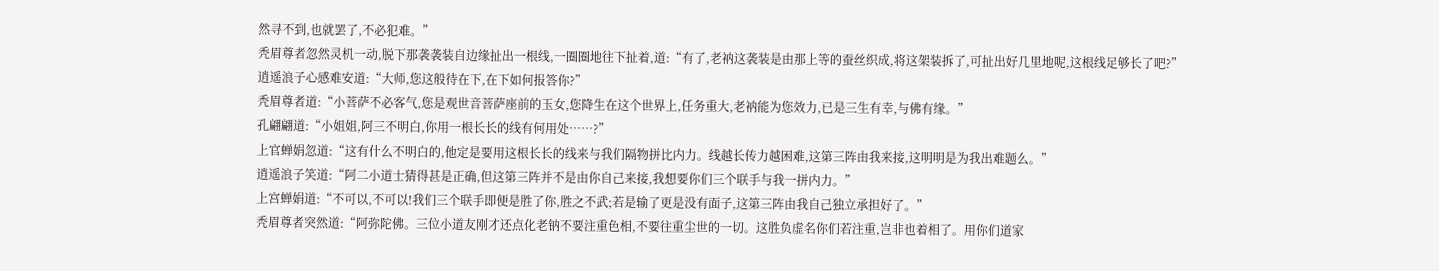然寻不到,也就罢了,不必犯难。”
秃眉尊者忽然灵机一动,脱下那袭袭装自边缘扯出一根线,一圈圈地往下扯着,道:“有了,老衲这袭装是由那上等的蚕丝织成,将这架装拆了,可扯出好几里地呢,这根线足够长了吧?”逍遥浪子心感难安道:“大师,您这般待在下,在下如何报答你?”
秃眉尊者道:“小菩萨不必客气,您是观世音菩萨座前的玉女,您降生在这个世界上,任务重大,老衲能为您效力,已是三生有幸,与佛有缘。”
孔翩翩道:“小姐姐,阿三不明白,你用一根长长的线有何用处……?”
上官蝉娟忽道:“这有什么不明白的,他定是要用这根长长的线来与我们隔物拼比内力。线越长传力越困难,这第三阵由我来接,这明明是为我出难题么。”
逍遥浪子笑道:“阿二小道士猜得甚是正确,但这第三阵并不是由你自己来接,我想要你们三个联手与我一拼内力。”
上宫蝉娟道:“不可以,不可以!我们三个联手即便是胜了你,胜之不武;若是输了更是没有面子,这第三阵由我自己独立承担好了。”
秃眉尊者突然道:“阿弥陀佛。三位小道友刚才还点化老钠不要注重色相,不要往重尘世的一切。这胜负虚名你们若注重,岂非也着相了。用你们道家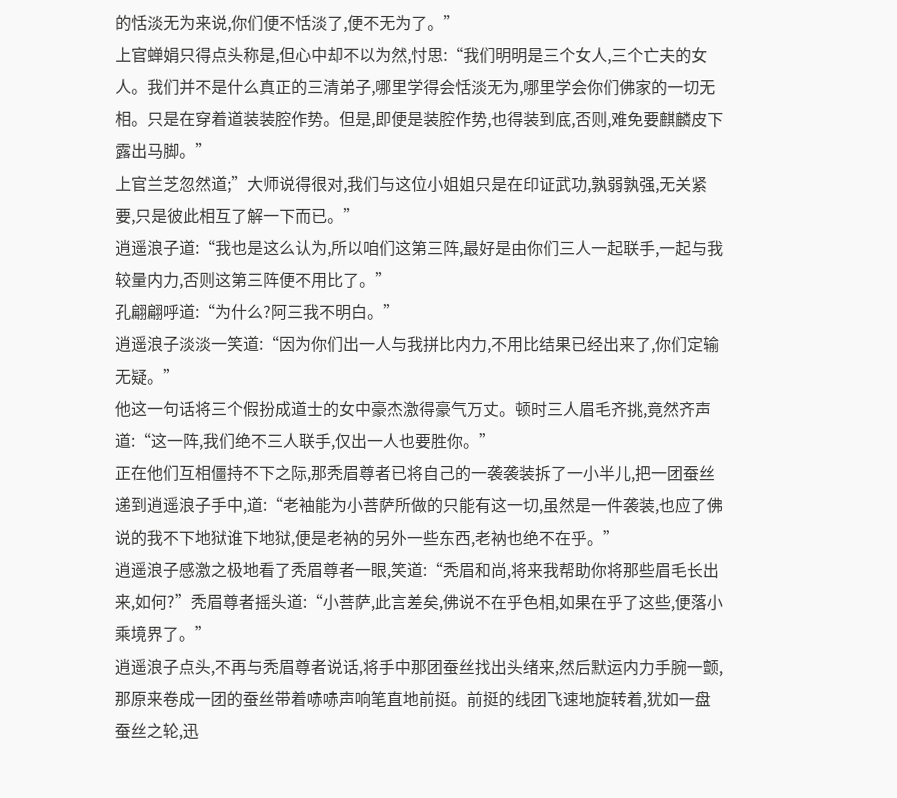的恬淡无为来说,你们便不恬淡了,便不无为了。”
上官蝉娟只得点头称是,但心中却不以为然,忖思:“我们明明是三个女人,三个亡夫的女人。我们并不是什么真正的三清弟子,哪里学得会恬淡无为,哪里学会你们佛家的一切无相。只是在穿着道装装腔作势。但是,即便是装腔作势,也得装到底,否则,难免要麒麟皮下露出马脚。”
上官兰芝忽然道;”大师说得很对,我们与这位小姐姐只是在印证武功,孰弱孰强,无关紧要,只是彼此相互了解一下而已。”
逍遥浪子道:“我也是这么认为,所以咱们这第三阵,最好是由你们三人一起联手,一起与我较量内力,否则这第三阵便不用比了。”
孔翩翩呼道:“为什么?阿三我不明白。”
逍遥浪子淡淡一笑道:“因为你们出一人与我拼比内力,不用比结果已经出来了,你们定输无疑。”
他这一句话将三个假扮成道士的女中豪杰激得豪气万丈。顿时三人眉毛齐挑,竟然齐声道:“这一阵,我们绝不三人联手,仅出一人也要胜你。”
正在他们互相僵持不下之际,那秃眉尊者已将自己的一袭袭装拆了一小半儿,把一团蚕丝递到逍遥浪子手中,道:“老袖能为小菩萨所做的只能有这一切,虽然是一件袭装,也应了佛说的我不下地狱谁下地狱,便是老衲的另外一些东西,老衲也绝不在乎。”
逍遥浪子感激之极地看了秃眉尊者一眼,笑道:“秃眉和尚,将来我帮助你将那些眉毛长出来,如何?”秃眉尊者摇头道:“小菩萨,此言差矣,佛说不在乎色相,如果在乎了这些,便落小乘境界了。”
逍遥浪子点头,不再与秃眉尊者说话,将手中那团蚕丝找出头绪来,然后默运内力手腕一颤,那原来卷成一团的蚕丝带着哧哧声响笔直地前挺。前挺的线团飞速地旋转着,犹如一盘蚕丝之轮,迅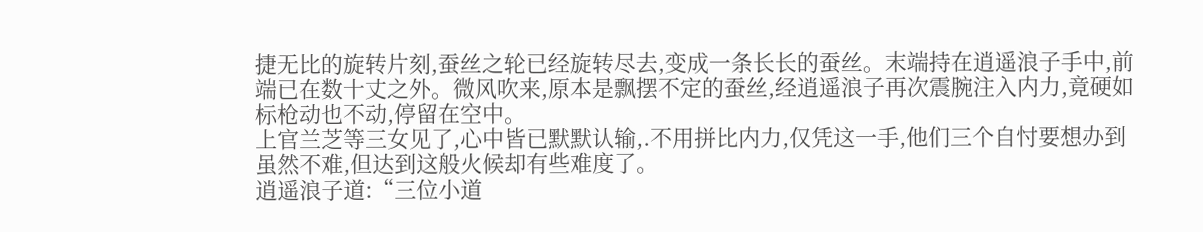捷无比的旋转片刻,蚕丝之轮已经旋转尽去,变成一条长长的蚕丝。末端持在逍遥浪子手中,前端已在数十丈之外。微风吹来,原本是飘摆不定的蚕丝,经逍遥浪子再次震腕注入内力,竟硬如标枪动也不动,停留在空中。
上官兰芝等三女见了,心中皆已默默认输,.不用拼比内力,仅凭这一手,他们三个自忖要想办到虽然不难,但达到这般火候却有些难度了。
逍遥浪子道:“三位小道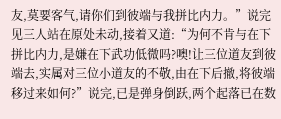友,莫要客气,请你们到彼端与我拼比内力。”说完见三人站在原处未动,接着又道:“为何不肯与在下拼比内力,是嫌在下武功低微吗?噢!让三位道友到彼端去,实属对三位小道友的不敬,由在下后撤,将彼端移过来如何?”说完,已是弹身倒跃,两个起落已在数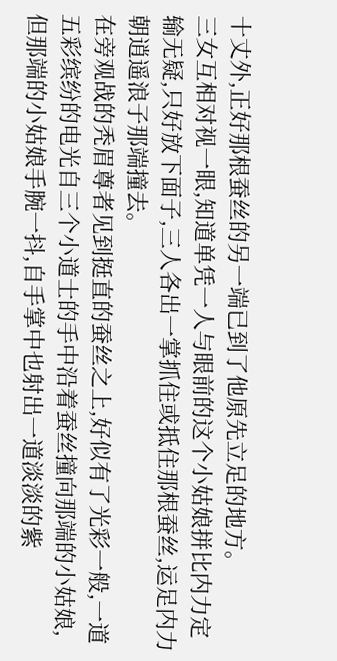十丈外,正好那根蚕丝的另一端已到了他原先立足的地方。
三女互相对视一眼,知道单凭一人与眼前的这个小姑娘拼比内力定输无疑,只好放下面子,三人各出一掌抓住或抵住那根蚕丝,运足内力朝逍遥浪子那端撞去。
在旁观战的秃眉尊者见到挺直的蚕丝之上,好似有了光彩一般,一道五彩缤纷的电光自三个小道士的手中沿着蚕丝撞向那端的小姑娘,但那端的小姑娘手腕一抖,自手掌中也射出一道淡淡的紫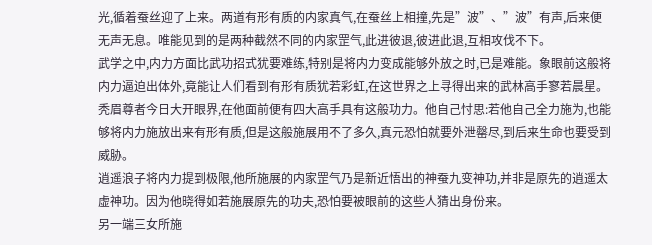光,循着蚕丝迎了上来。两道有形有质的内家真气,在蚕丝上相撞,先是”波”、”波”有声,后来便无声无息。唯能见到的是两种截然不同的内家罡气,此进彼退,彼进此退,互相攻伐不下。
武学之中,内力方面比武功招式犹要难练,特别是将内力变成能够外放之时,已是难能。象眼前这般将内力逼迫出体外,竟能让人们看到有形有质犹若彩虹,在这世界之上寻得出来的武林高手寥若晨星。秃眉尊者今日大开眼界,在他面前便有四大高手具有这般功力。他自己忖思:若他自己全力施为,也能够将内力施放出来有形有质,但是这般施展用不了多久,真元恐怕就要外泄罄尽,到后来生命也要受到威胁。
逍遥浪子将内力提到极限,他所施展的内家罡气乃是新近悟出的神蚕九变神功,并非是原先的逍遥太虚神功。因为他晓得如若施展原先的功夫,恐怕要被眼前的这些人猜出身份来。
另一端三女所施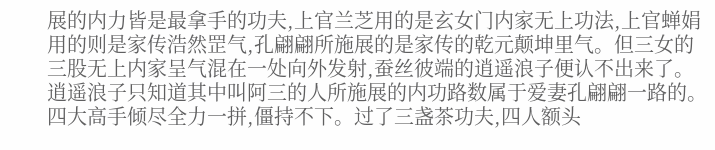展的内力皆是最拿手的功夫,上官兰芝用的是玄女门内家无上功法,上官蝉娟用的则是家传浩然罡气,孔翩翩所施展的是家传的乾元颠坤里气。但三女的三股无上内家呈气混在一处向外发射,蚕丝彼端的逍遥浪子便认不出来了。逍遥浪子只知道其中叫阿三的人所施展的内功路数属于爱妻孔翩翩一路的。
四大高手倾尽全力一拼,僵持不下。过了三盏茶功夫,四人额头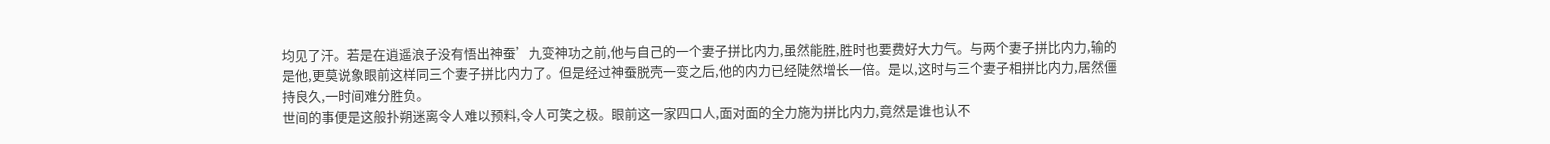均见了汗。若是在逍遥浪子没有悟出神蚕’九变神功之前,他与自己的一个妻子拼比内力,虽然能胜,胜时也要费好大力气。与两个妻子拼比内力,输的是他,更莫说象眼前这样同三个妻子拼比内力了。但是经过神蚕脱壳一变之后,他的内力已经陡然增长一倍。是以,这时与三个妻子相拼比内力,居然僵持良久,一时间难分胜负。
世间的事便是这般扑朔迷离令人难以预料,令人可笑之极。眼前这一家四口人,面对面的全力施为拼比内力,竟然是谁也认不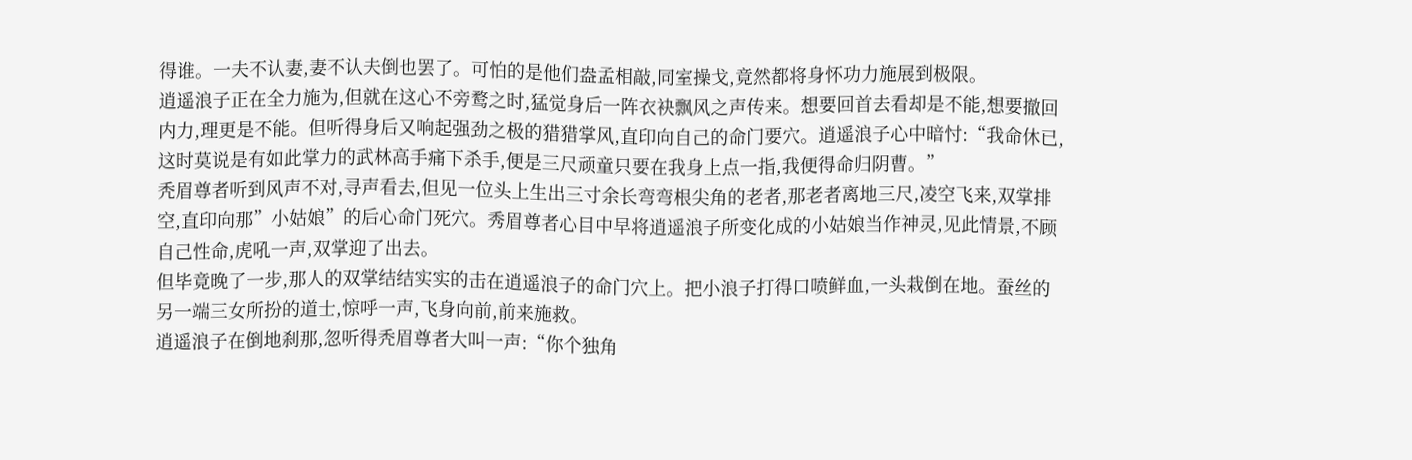得谁。一夫不认妻,妻不认夫倒也罢了。可怕的是他们盎孟相敲,同室操戈,竟然都将身怀功力施展到极限。
逍遥浪子正在全力施为,但就在这心不旁鹜之时,猛觉身后一阵衣袂飘风之声传来。想要回首去看却是不能,想要撤回内力,理更是不能。但听得身后又响起强劲之极的猎猎掌风,直印向自己的命门要穴。逍遥浪子心中暗忖:“我命休已,这时莫说是有如此掌力的武林高手痛下杀手,便是三尺顽童只要在我身上点一指,我便得命归阴曹。”
秃眉尊者听到风声不对,寻声看去,但见一位头上生出三寸余长弯弯根尖角的老者,那老者离地三尺,凌空飞来,双掌排空,直印向那”小姑娘”的后心命门死穴。秀眉尊者心目中早将逍遥浪子所变化成的小姑娘当作神灵,见此情景,不顾自己性命,虎吼一声,双掌迎了出去。
但毕竟晚了一步,那人的双掌结结实实的击在逍遥浪子的命门穴上。把小浪子打得口喷鲜血,一头栽倒在地。蚕丝的另一端三女所扮的道士,惊呼一声,飞身向前,前来施救。
逍遥浪子在倒地刹那,忽听得秃眉尊者大叫一声:“你个独角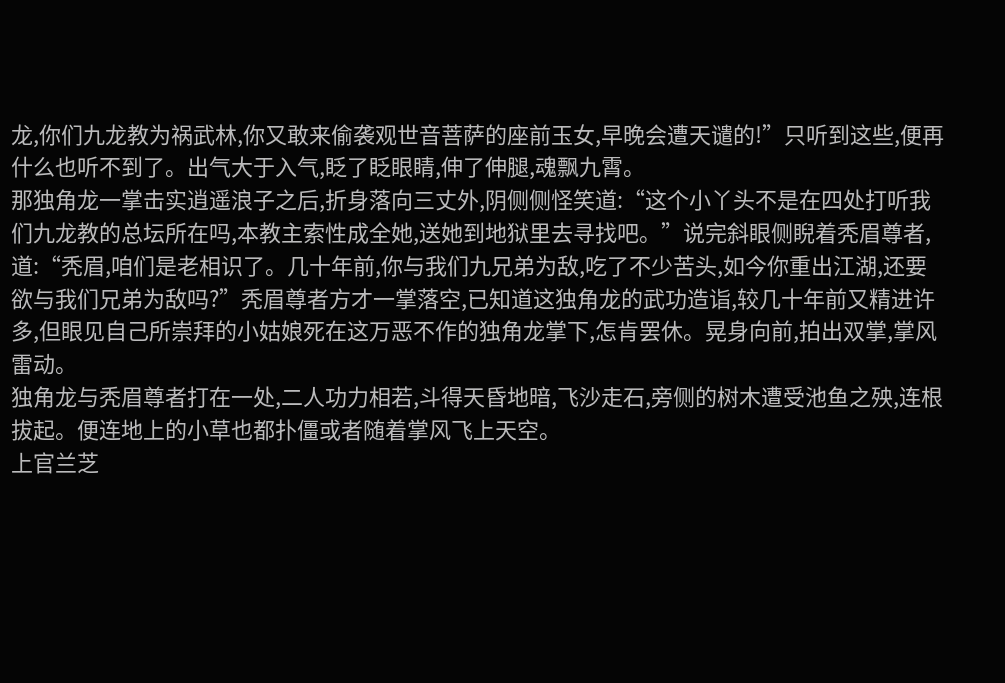龙,你们九龙教为祸武林,你又敢来偷袭观世音菩萨的座前玉女,早晚会遭天谴的!”只听到这些,便再什么也听不到了。出气大于入气,眨了眨眼睛,伸了伸腿,魂飘九霄。
那独角龙一掌击实逍遥浪子之后,折身落向三丈外,阴侧侧怪笑道:“这个小丫头不是在四处打听我们九龙教的总坛所在吗,本教主索性成全她,送她到地狱里去寻找吧。”说完斜眼侧睨着秃眉尊者,道:“秃眉,咱们是老相识了。几十年前,你与我们九兄弟为敌,吃了不少苦头,如今你重出江湖,还要欲与我们兄弟为敌吗?”秃眉尊者方才一掌落空,已知道这独角龙的武功造诣,较几十年前又精进许多,但眼见自己所崇拜的小姑娘死在这万恶不作的独角龙掌下,怎肯罢休。晃身向前,拍出双掌,掌风雷动。
独角龙与秃眉尊者打在一处,二人功力相若,斗得天昏地暗,飞沙走石,旁侧的树木遭受池鱼之殃,连根拔起。便连地上的小草也都扑僵或者随着掌风飞上天空。
上官兰芝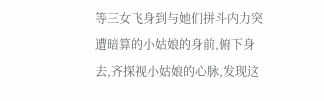等三女飞身到与她们拼斗内力突遭暗算的小姑娘的身前,俯下身去,齐探视小姑娘的心脉,发现这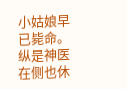小姑娘早已毙命。纵是神医在侧也休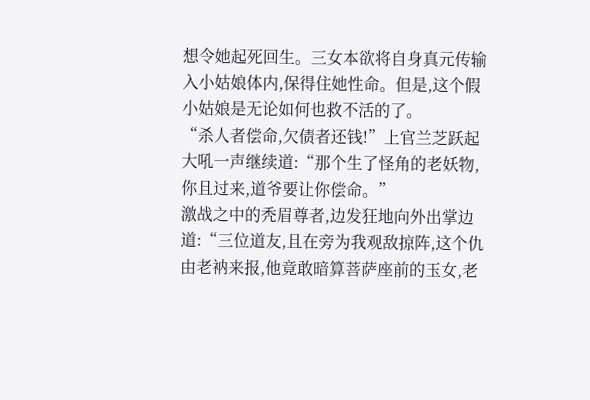想令她起死回生。三女本欲将自身真元传输入小姑娘体内,保得住她性命。但是,这个假小姑娘是无论如何也救不活的了。
“杀人者偿命,欠债者还钱!”上官兰芝跃起大吼一声继续道:“那个生了怪角的老妖物,你且过来,道爷要让你偿命。”
激战之中的秃眉尊者,边发狂地向外出掌边道:“三位道友,且在旁为我观敌掠阵,这个仇由老衲来报,他竟敢暗算菩萨座前的玉女,老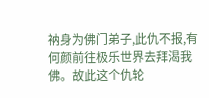衲身为佛门弟子,此仇不报,有何颜前往极乐世界去拜渴我佛。故此这个仇轮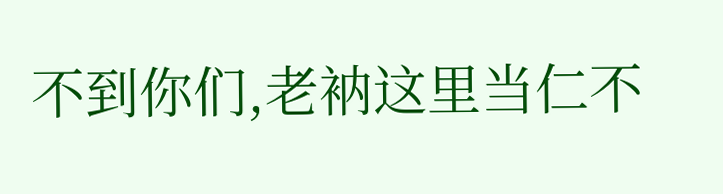不到你们,老衲这里当仁不